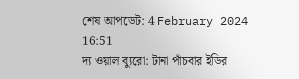শেষ আপডেট: 4 February 2024 16:51
দ্য ওয়াল ব্যুরো: টানা পাঁচবার ইডির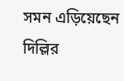সমন এড়িয়েছেন দিল্লির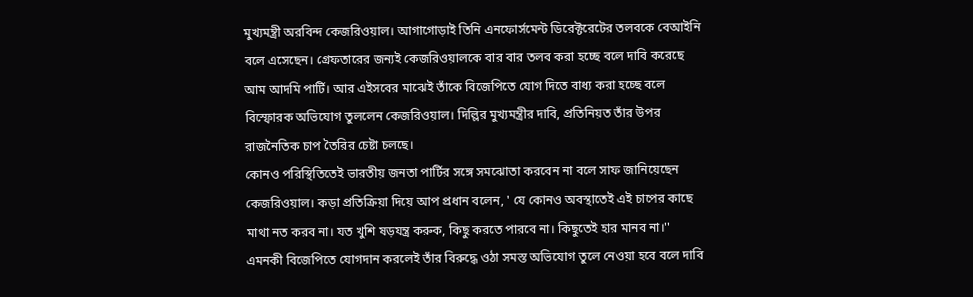মুখ্যমন্ত্রী অরবিন্দ কেজরিওয়াল। আগাগোড়াই তিনি এনফোর্সমেন্ট ডিরেক্টরেটের তলবকে বেআইনি বলে এসেছেন। গ্রেফতারের জন্যই কেজরিওয়ালকে বার বার তলব করা হচ্ছে বলে দাবি করেছে আম আদমি পার্টি। আর এইসবের মাঝেই তাঁকে বিজেপিতে যোগ দিতে বাধ্য করা হচ্ছে বলে বিস্ফোরক অভিযোগ তুললেন কেজরিওয়াল। দিল্লির মুখ্যমন্ত্রীর দাবি, প্রতিনিয়ত তাঁর উপর রাজনৈতিক চাপ তৈরির চেষ্টা চলছে।
কোনও পরিস্থিতিতেই ভারতীয় জনতা পার্টির সঙ্গে সমঝোতা করবেন না বলে সাফ জানিয়েছেন কেজরিওয়াল। কড়া প্রতিক্রিয়া দিয়ে আপ প্রধান বলেন, ' যে কোনও অবস্থাতেই এই চাপের কাছে মাথা নত করব না। যত খুশি ষড়যন্ত্র করুক, কিছু করতে পারবে না। কিছুতেই হার মানব না।'' এমনকী বিজেপিতে যোগদান করলেই তাঁর বিরুদ্ধে ওঠা সমস্ত অভিযোগ তুলে নেওয়া হবে বলে দাবি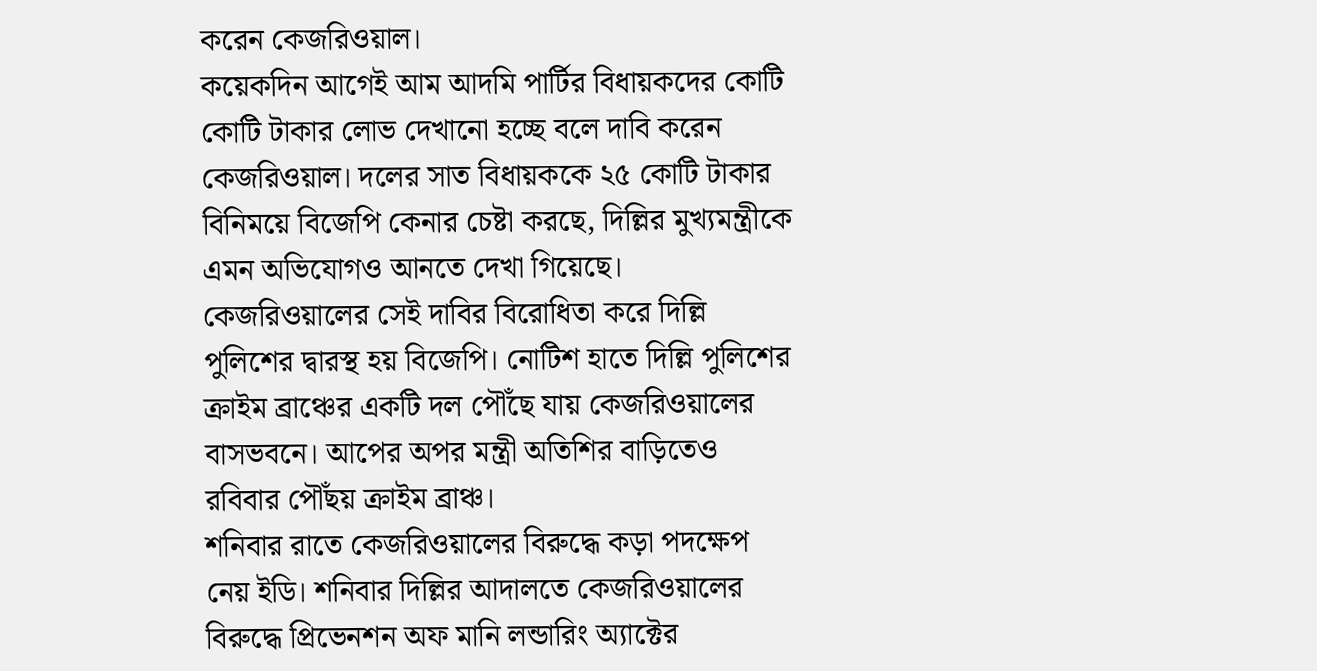করেন কেজরিওয়াল।
কয়েকদিন আগেই আম আদমি পার্টির বিধায়কদের কোটি কোটি টাকার লোভ দেখানো হচ্ছে বলে দাবি করেন কেজরিওয়াল। দলের সাত বিধায়ককে ২৫ কোটি টাকার বিনিময়ে বিজেপি কেনার চেষ্টা করছে, দিল্লির মুখ্যমন্ত্রীকে এমন অভিযোগও আনতে দেখা গিয়েছে। কেজরিওয়ালের সেই দাবির বিরোধিতা করে দিল্লি পুলিশের দ্বারস্থ হয় বিজেপি। নোটিশ হাতে দিল্লি পুলিশের ক্রাইম ব্রাঞ্চের একটি দল পৌঁছে যায় কেজরিওয়ালের বাসভবনে। আপের অপর মন্ত্রী অতিশির বাড়িতেও রবিবার পৌঁছয় ক্রাইম ব্রাঞ্চ।
শনিবার রাতে কেজরিওয়ালের বিরুদ্ধে কড়া পদক্ষেপ নেয় ইডি। শনিবার দিল্লির আদালতে কেজরিওয়ালের বিরুদ্ধে প্রিভেনশন অফ মানি লন্ডারিং অ্যাক্টের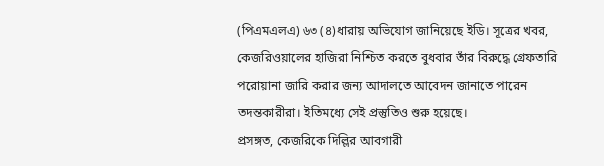(পিএমএলএ) ৬৩ (৪)ধারায় অভিযোগ জানিয়েছে ইডি। সূত্রের খবর, কেজরিওয়ালের হাজিরা নিশ্চিত করতে বুধবার তাঁর বিরুদ্ধে গ্রেফতারি পরোয়ানা জারি করার জন্য আদালতে আবেদন জানাতে পারেন তদন্তকারীরা। ইতিমধ্যে সেই প্রস্তুতিও শুরু হয়েছে।
প্রসঙ্গত, কেজরিকে দিল্লির আবগারী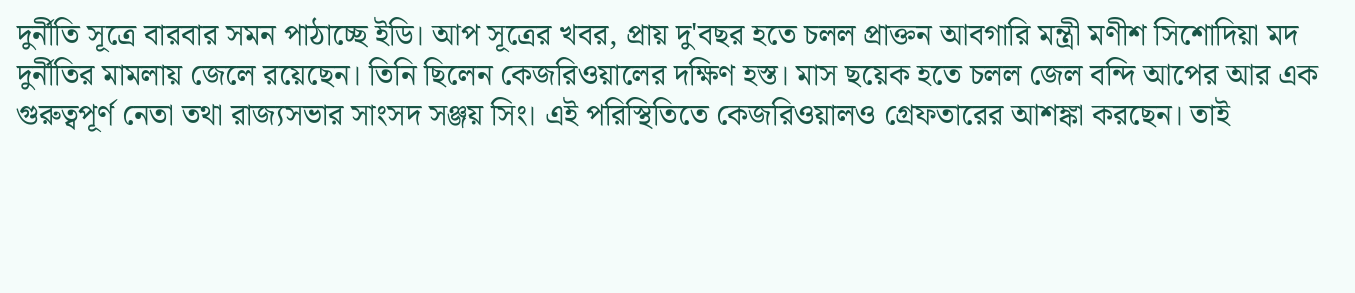দুর্নীতি সূত্রে বারবার সমন পাঠাচ্ছে ইডি। আপ সূত্রের খবর, প্রায় দু'বছর হতে চলল প্রাক্তন আবগারি মন্ত্রী মণীশ সিশোদিয়া মদ দুর্নীতির মামলায় জেলে রয়েছেন। তিনি ছিলেন কেজরিওয়ালের দক্ষিণ হস্ত। মাস ছয়েক হতে চলল জেল বন্দি আপের আর এক গুরুত্বপূর্ণ নেতা তথা রাজ্যসভার সাংসদ সঞ্জয় সিং। এই পরিস্থিতিতে কেজরিওয়ালও গ্রেফতারের আশঙ্কা করছেন। তাই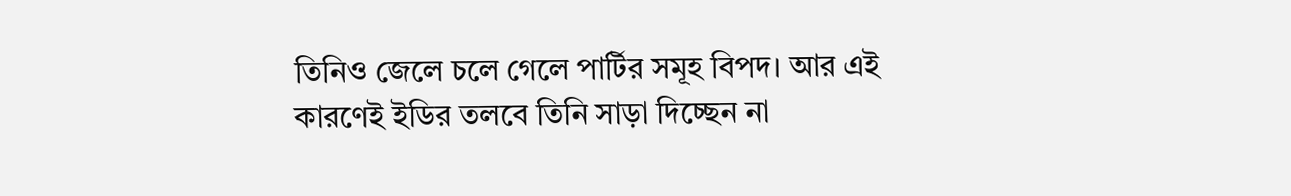তিনিও জেলে চলে গেলে পার্টির সমূহ বিপদ। আর এই কারণেই ইডির তলবে তিনি সাড়া দিচ্ছেন না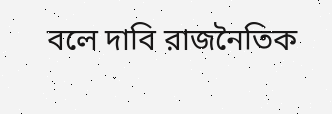বলে দাবি রাজনৈতিক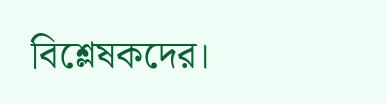বিশ্লেষকদের।